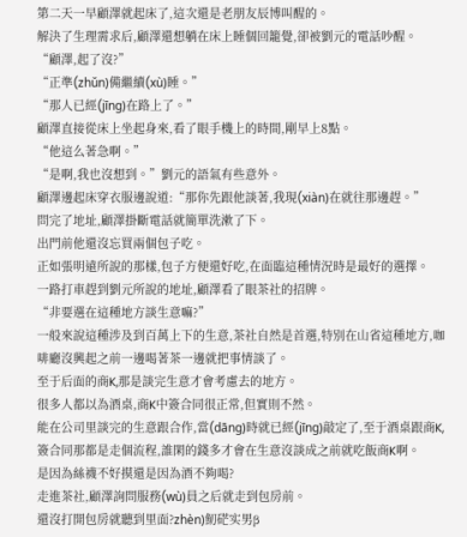第二天一早顧澤就起床了,這次還是老朋友辰博叫醒的。
解決了生理需求后,顧澤還想躺在床上睡個回籠覺,卻被劉元的電話吵醒。
“顧澤,起了沒?”
“正準(zhǔn)備繼續(xù)睡。”
“那人已經(jīng)在路上了。”
顧澤直接從床上坐起身來,看了眼手機上的時間,剛早上8點。
“他這么著急啊。”
“是啊,我也沒想到。”劉元的語氣有些意外。
顧澤邊起床穿衣服邊說道:“那你先跟他談著,我現(xiàn)在就往那邊趕。”
問完了地址,顧澤掛斷電話就簡單洗漱了下。
出門前他還沒忘買兩個包子吃。
正如張明遠所說的那樣,包子方便還好吃,在面臨這種情況時是最好的選擇。
一路打車趕到劉元所說的地址,顧澤看了眼茶社的招牌。
“非要選在這種地方談生意嘛?”
一般來說這種涉及到百萬上下的生意,茶社自然是首選,特別在山省這種地方,咖啡廳沒興起之前一邊喝著茶一邊就把事情談了。
至于后面的商K,那是談完生意才會考慮去的地方。
很多人都以為酒桌,商K中簽合同很正常,但實則不然。
能在公司里談完的生意跟合作,當(dāng)時就已經(jīng)敲定了,至于酒桌跟商K,簽合同那都是走個流程,誰閑的錢多才會在生意沒談成之前就吃飯商K啊。
是因為絲襪不好摸還是因為酒不夠喝?
走進茶社,顧澤詢問服務(wù)員之后就走到包房前。
還沒打開包房就聽到里面?zhèn)鱽硭实男β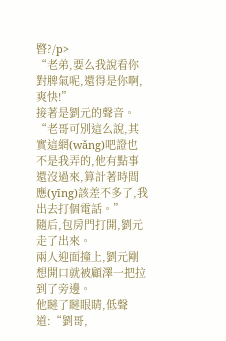暋?/p>
“老弟,要么我說看你對脾氣呢,還得是你啊,爽快!”
接著是劉元的聲音。
“老哥可別這么說,其實這網(wǎng)吧證也不是我弄的,他有點事還沒過來,算計著時間應(yīng)該差不多了,我出去打個電話。”
隨后,包房門打開,劉元走了出來。
兩人迎面撞上,劉元剛想開口就被顧澤一把拉到了旁邊。
他瞇了瞇眼睛,低聲道:“劉哥,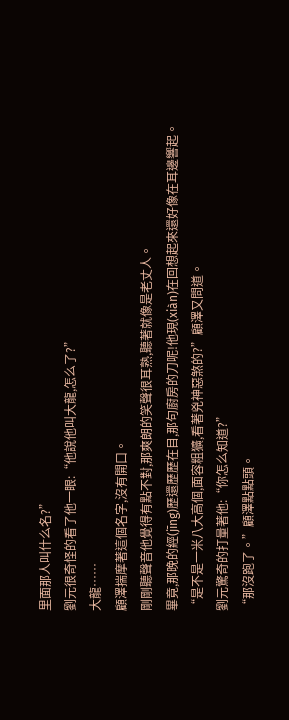里面那人叫什么名?”
劉元很奇怪的看了他一眼:“他說他叫大龍,怎么了?”
大龍……
顧澤揣摩著這個名字,沒有開口。
剛剛聽聲音他覺得有點不對,那爽朗的笑聲很耳熟,聽著就像是老丈人。
畢竟,那晚的經(jīng)歷還歷歷在目,那句廚房的刀呢!他現(xiàn)在回想起來還好像在耳邊響起。
“是不是一米八大高個,面容粗獷,看著兇神惡煞的?”顧澤又問道。
劉元驚奇的打量著他:“你怎么知道?”
“那沒跑了。”顧澤點點頭。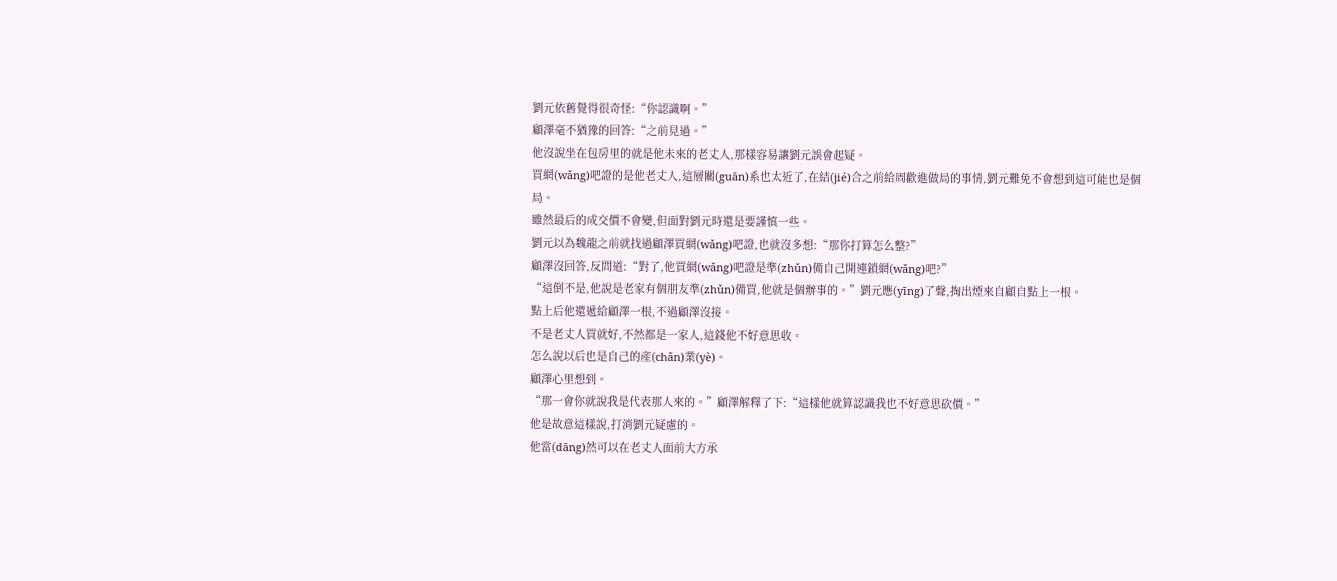劉元依舊覺得很奇怪:“你認識啊。”
顧澤毫不猶豫的回答:“之前見過。”
他沒說坐在包房里的就是他未來的老丈人,那樣容易讓劉元誤會起疑。
買網(wǎng)吧證的是他老丈人,這層關(guān)系也太近了,在結(jié)合之前給周歡進做局的事情,劉元難免不會想到這可能也是個局。
雖然最后的成交價不會變,但面對劉元時還是要謹慎一些。
劉元以為魏龍之前就找過顧澤買網(wǎng)吧證,也就沒多想:“那你打算怎么整?”
顧澤沒回答,反問道:“對了,他買網(wǎng)吧證是準(zhǔn)備自己開連鎖網(wǎng)吧?”
“這倒不是,他說是老家有個朋友準(zhǔn)備買,他就是個辦事的。”劉元應(yīng)了聲,掏出煙來自顧自點上一根。
點上后他還遞給顧澤一根,不過顧澤沒接。
不是老丈人買就好,不然都是一家人,這錢他不好意思收。
怎么說以后也是自己的產(chǎn)業(yè)。
顧澤心里想到。
“那一會你就說我是代表那人來的。”顧澤解釋了下:“這樣他就算認識我也不好意思砍價。”
他是故意這樣說,打消劉元疑慮的。
他當(dāng)然可以在老丈人面前大方承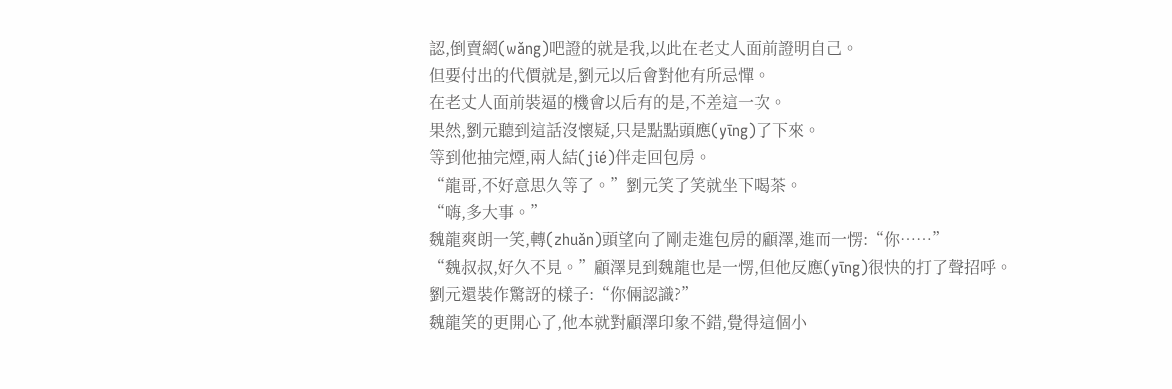認,倒賣網(wǎng)吧證的就是我,以此在老丈人面前證明自己。
但要付出的代價就是,劉元以后會對他有所忌憚。
在老丈人面前裝逼的機會以后有的是,不差這一次。
果然,劉元聽到這話沒懷疑,只是點點頭應(yīng)了下來。
等到他抽完煙,兩人結(jié)伴走回包房。
“龍哥,不好意思久等了。”劉元笑了笑就坐下喝茶。
“嗨,多大事。”
魏龍爽朗一笑,轉(zhuǎn)頭望向了剛走進包房的顧澤,進而一愣:“你……”
“魏叔叔,好久不見。”顧澤見到魏龍也是一愣,但他反應(yīng)很快的打了聲招呼。
劉元還裝作驚訝的樣子:“你倆認識?”
魏龍笑的更開心了,他本就對顧澤印象不錯,覺得這個小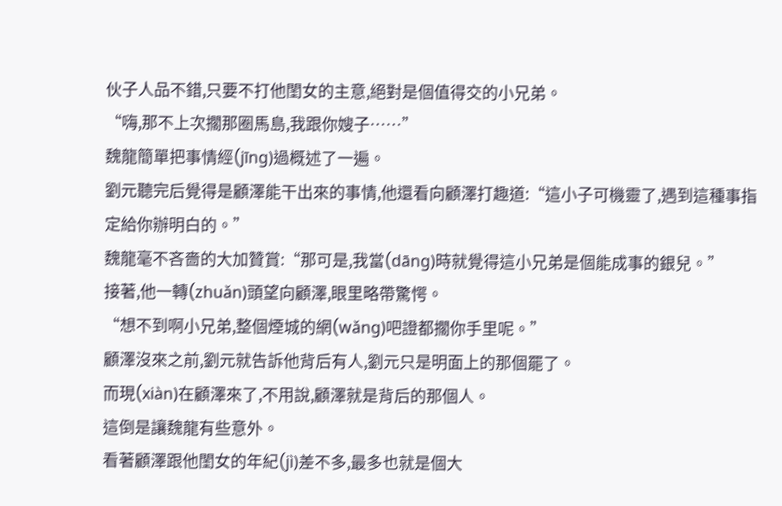伙子人品不錯,只要不打他閨女的主意,絕對是個值得交的小兄弟。
“嗨,那不上次擱那圈馬島,我跟你嫂子……”
魏龍簡單把事情經(jīng)過概述了一遍。
劉元聽完后覺得是顧澤能干出來的事情,他還看向顧澤打趣道:“這小子可機靈了,遇到這種事指定給你辦明白的。”
魏龍毫不吝嗇的大加贊賞:“那可是,我當(dāng)時就覺得這小兄弟是個能成事的銀兒。”
接著,他一轉(zhuǎn)頭望向顧澤,眼里略帶驚愕。
“想不到啊小兄弟,整個煙城的網(wǎng)吧證都擱你手里呢。”
顧澤沒來之前,劉元就告訴他背后有人,劉元只是明面上的那個罷了。
而現(xiàn)在顧澤來了,不用說,顧澤就是背后的那個人。
這倒是讓魏龍有些意外。
看著顧澤跟他閨女的年紀(jì)差不多,最多也就是個大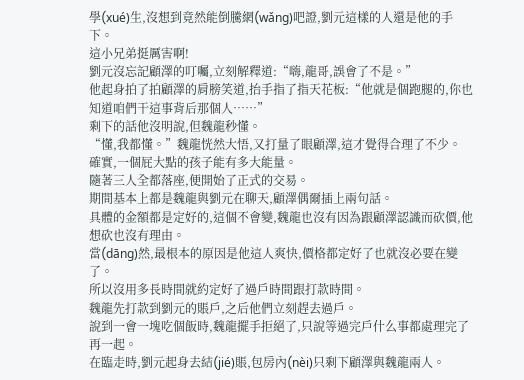學(xué)生,沒想到竟然能倒騰網(wǎng)吧證,劉元這樣的人還是他的手下。
這小兄弟挺厲害啊!
劉元沒忘記顧澤的叮囑,立刻解釋道:“嗨,龍哥,誤會了不是。”
他起身拍了拍顧澤的肩膀笑道,抬手指了指天花板:“他就是個跑腿的,你也知道咱們干這事背后那個人……”
剩下的話他沒明說,但魏龍秒懂。
“懂,我都懂。”魏龍恍然大悟,又打量了眼顧澤,這才覺得合理了不少。
確實,一個屁大點的孩子能有多大能量。
隨著三人全都落座,便開始了正式的交易。
期間基本上都是魏龍與劉元在聊天,顧澤偶爾插上兩句話。
具體的金額都是定好的,這個不會變,魏龍也沒有因為跟顧澤認識而砍價,他想砍也沒有理由。
當(dāng)然,最根本的原因是他這人爽快,價格都定好了也就沒必要在變了。
所以沒用多長時間就約定好了過戶時間跟打款時間。
魏龍先打款到劉元的賬戶,之后他們立刻趕去過戶。
說到一會一塊吃個飯時,魏龍擺手拒絕了,只說等過完戶什么事都處理完了再一起。
在臨走時,劉元起身去結(jié)賬,包房內(nèi)只剩下顧澤與魏龍兩人。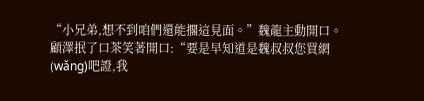“小兄弟,想不到咱們還能擱這見面。”魏龍主動開口。
顧澤抿了口茶笑著開口:“要是早知道是魏叔叔您買網(wǎng)吧證,我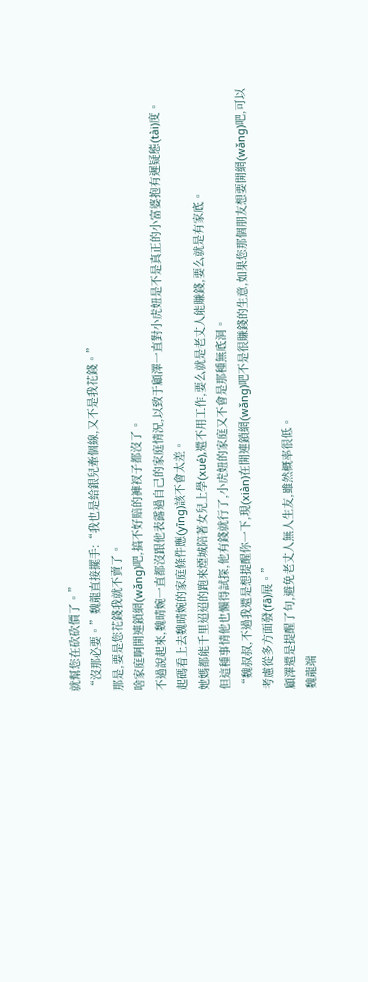就幫您在砍砍價了。”
“沒那必要。”魏龍直接擺手:“我也是給銀兒牽個線,又不是我花錢。”
那是,要是您花錢我就不賣了。
啥家庭啊開連鎖網(wǎng)吧,搞不好賠的褲衩子都沒了。
不過說起來,魏晴婉一直都沒跟他表露過自己的家庭情況,以致于顧澤一直對小虎妞是不是真正的小富婆抱有遲疑態(tài)度。
起碼看上去魏晴婉的家庭條件應(yīng)該不會太差。
她媽都能千里迢迢的跑來煙城陪著女兒上學(xué),還不用工作,要么就是老丈人能賺錢,要么就是有家底。
但這種事情他也懶得試探,他有錢就行了,小虎妞的家庭又不會是那種無底洞。
“魏叔叔,不過我還是想提醒你一下,現(xiàn)在開連鎖網(wǎng)吧不是很賺錢的生意,如果您那個朋友想要開網(wǎng)吧,可以考慮從多方面發(fā)展。”
顧澤還是提醒了句,避免老丈人無人生友,雖然概率很低。
魏龍端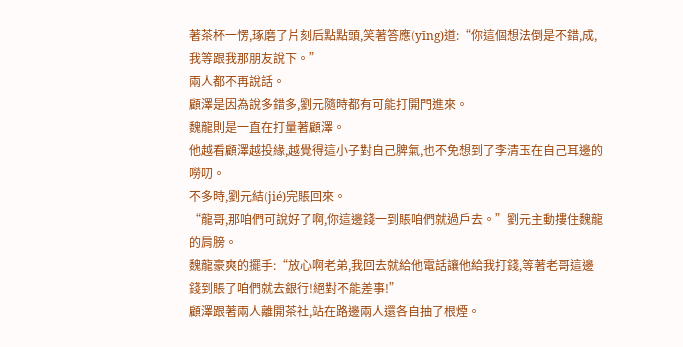著茶杯一愣,琢磨了片刻后點點頭,笑著答應(yīng)道:“你這個想法倒是不錯,成,我等跟我那朋友說下。”
兩人都不再說話。
顧澤是因為說多錯多,劉元隨時都有可能打開門進來。
魏龍則是一直在打量著顧澤。
他越看顧澤越投緣,越覺得這小子對自己脾氣,也不免想到了李清玉在自己耳邊的嘮叨。
不多時,劉元結(jié)完賬回來。
“龍哥,那咱們可說好了啊,你這邊錢一到賬咱們就過戶去。”劉元主動摟住魏龍的肩膀。
魏龍豪爽的擺手:“放心啊老弟,我回去就給他電話讓他給我打錢,等著老哥這邊錢到賬了咱們就去銀行!絕對不能差事!”
顧澤跟著兩人離開茶社,站在路邊兩人還各自抽了根煙。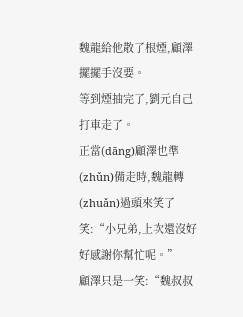魏龍給他散了根煙,顧澤擺擺手沒要。
等到煙抽完了,劉元自己打車走了。
正當(dāng)顧澤也準(zhǔn)備走時,魏龍轉(zhuǎn)過頭來笑了笑:“小兄弟,上次還沒好好感謝你幫忙呢。”
顧澤只是一笑:“魏叔叔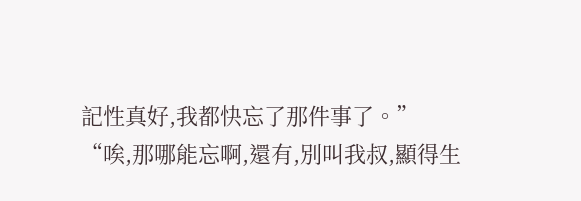記性真好,我都快忘了那件事了。”
“唉,那哪能忘啊,還有,別叫我叔,顯得生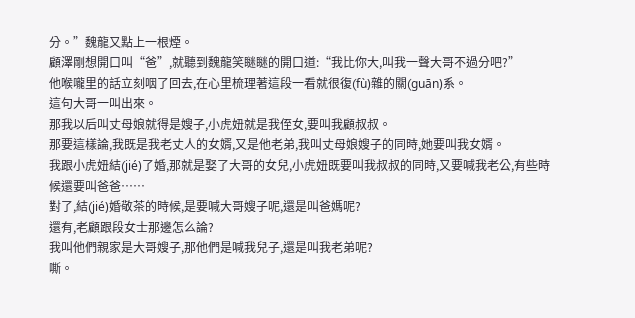分。”魏龍又點上一根煙。
顧澤剛想開口叫“爸”,就聽到魏龍笑瞇瞇的開口道:“我比你大,叫我一聲大哥不過分吧?”
他喉嚨里的話立刻咽了回去,在心里梳理著這段一看就很復(fù)雜的關(guān)系。
這句大哥一叫出來。
那我以后叫丈母娘就得是嫂子,小虎妞就是我侄女,要叫我顧叔叔。
那要這樣論,我既是我老丈人的女婿,又是他老弟,我叫丈母娘嫂子的同時,她要叫我女婿。
我跟小虎妞結(jié)了婚,那就是娶了大哥的女兒,小虎妞既要叫我叔叔的同時,又要喊我老公,有些時候還要叫爸爸……
對了,結(jié)婚敬茶的時候,是要喊大哥嫂子呢,還是叫爸媽呢?
還有,老顧跟段女士那邊怎么論?
我叫他們親家是大哥嫂子,那他們是喊我兒子,還是叫我老弟呢?
嘶。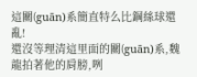這關(guān)系簡直特么比鋼絲球還亂!
還沒等理清這里面的關(guān)系,魏龍拍著他的肩膀,咧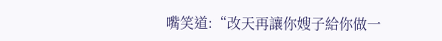嘴笑道:“改天再讓你嫂子給你做一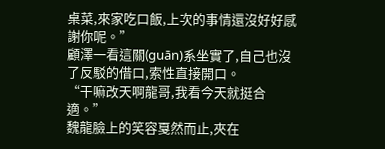桌菜,來家吃口飯,上次的事情還沒好好感謝你呢。”
顧澤一看這關(guān)系坐實了,自己也沒了反駁的借口,索性直接開口。
“干嘛改天啊龍哥,我看今天就挺合適。”
魏龍臉上的笑容戛然而止,夾在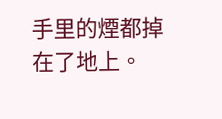手里的煙都掉在了地上。